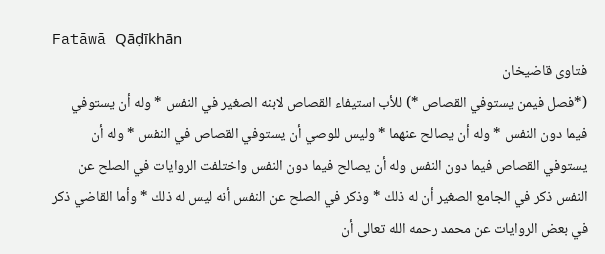Fatāwā Qāḍīkhān
فتاوى قاضيخان
(*فصل فيمن يستوفي القصاص *) للأب استيفاء القصاص لابنه الصغير في النفس * وله أن يستوفي فيما دون النفس * وله أن يصالح عنهما * وليس للوصي أن يستوفي القصاص في النفس * وله أن يستوفي القصاص فيما دون النفس وله أن يصالح فيما دون النفس واختلفت الروايات في الصلح عن النفس ذكر في الجامع الصغير أن له ذلك * وذكر في الصلح عن النفس أنه ليس له ذلك * وأما القاضي ذكر في بعض الروايات عن محمد رحمه الله تعالى أن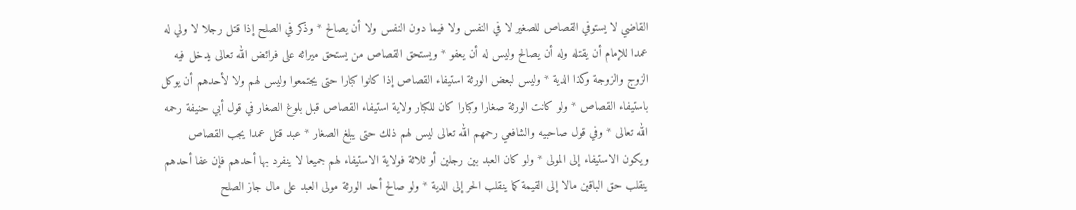القاضي لا يستوفي القصاص للصغير لا في النفس ولا فيما دون النفس ولا أن يصالح * وذكر في الصلح إذا قتل رجلا لا ولي له عمدا للإمام أن يقتله وله أن يصالح وليس له أن يعفو * ويستحق القصاص من يستحق ميراثه على فرائض الله تعالى يدخل فيه الزوج والزوجة وكذا الدية * وليس لبعض الورثة استيفاء القصاص إذا كانوا كبارا حتى يجتمعوا وليس لهم ولا لأحدهم أن يوكل باستيفاء القصاص * ولو كانت الورثة صغارا وكبارا كان للكبار ولاية استيفاء القصاص قبل بلوغ الصغار في قول أبي حنيفة رحمه الله تعالى * وفي قول صاحبيه والشافعي رحمهم الله تعالى ليس لهم ذلك حتى يبلغ الصغار * عبد قتل عمدا يجب القصاص ويكون الاستيفاء إلى المولى * ولو كان العبد بين رجلين أو ثلاثة فولاية الاستيفاء لهم جميعا لا ينفرد بها أحدهم فإن عفا أحدهم ينقلب حق الباقين مالا إلى القيمة كما ينقلب الحر إلى الدية * ولو صالح أحد الورثة مولى العبد على مال جاز الصلح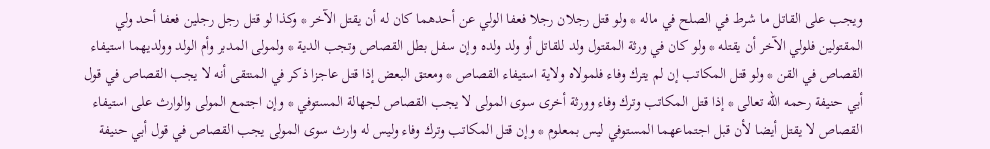ويجب على القاتل ما شرط في الصلح في ماله * ولو قتل رجلان رجلا فعفا الولي عن أحدهما كان له أن يقتل الآخر * وكذا لو قتل رجل رجلين فعفا أحد ولي المقتولين فلولي الآخر أن يقتله * ولو كان في ورثة المقتول ولد للقاتل أو ولد ولده وإن سفل بطل القصاص وتجب الدية * ولمولى المدبر وأم الولد وولديهما استيفاء القصاص في القن * ولو قتل المكاتب إن لم يترك وفاء فلمولاه ولاية استيفاء القصاص * ومعتق البعض إذا قتل عاجزا ذكر في المنتقى أنه لا يجب القصاص في قول أبي حنيفة رحمه الله تعالى * إذا قتل المكاتب وترك وفاء وورثة أخرى سوى المولى لا يجب القصاص لجهالة المستوفي * وإن اجتمع المولى والوارث على استيفاء القصاص لا يقتل أيضا لأن قبل اجتماعهما المستوفي ليس بمعلوم * وإن قتل المكاتب وترك وفاء وليس له وارث سوى المولى يجب القصاص في قول أبي حنيفة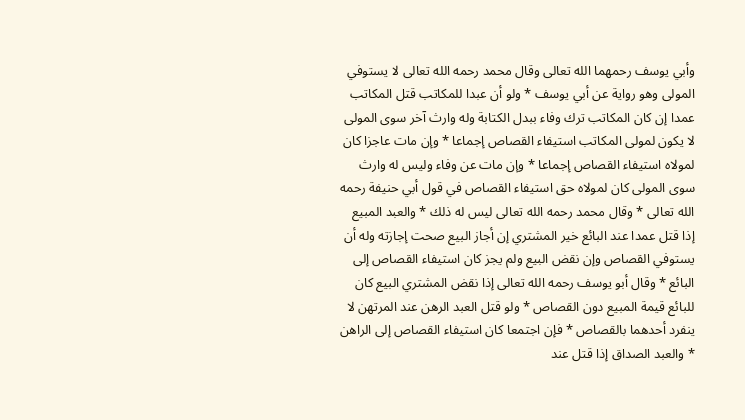وأبي يوسف رحمهما الله تعالى وقال محمد رحمه الله تعالى لا يستوفي المولى وهو رواية عن أبي يوسف * ولو أن عبدا للمكاتب قتل المكاتب عمدا إن كان المكاتب ترك وفاء ببدل الكتابة وله وارث آخر سوى المولى لا يكون لمولى المكاتب استيفاء القصاص إجماعا * وإن مات عاجزا كان لمولاه استيفاء القصاص إجماعا * وإن مات عن وفاء وليس له وارث سوى المولى كان لمولاه حق استيفاء القصاص في قول أبي حنيفة رحمه الله تعالى * وقال محمد رحمه الله تعالى ليس له ذلك * والعبد المبيع إذا قتل عمدا عند البائع خير المشتري إن أجاز البيع صحت إجازته وله أن يستوفي القصاص وإن نقض البيع ولم يجز كان استيفاء القصاص إلى البائع * وقال أبو يوسف رحمه الله تعالى إذا نقض المشتري البيع كان للبائع قيمة المبيع دون القصاص * ولو قتل العبد الرهن عند المرتهن لا ينفرد أحدهما بالقصاص * فإن اجتمعا كان استيفاء القصاص إلى الراهن * والعبد الصداق إذا قتل عند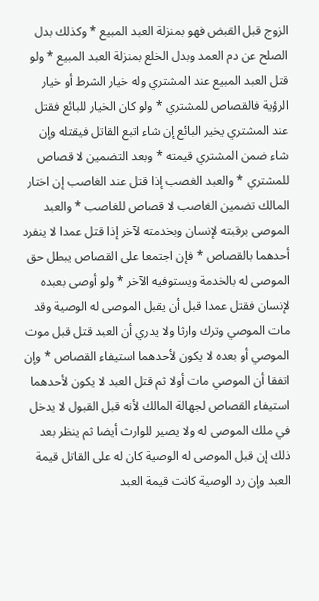الزوج قبل القبض فهو بمنزلة العبد المبيع * وكذلك بدل الصلح عن دم العمد وبدل الخلع بمنزلة العبد المبيع * ولو قتل العبد المبيع عند المشتري وله خيار الشرط أو خيار الرؤية فالقصاص للمشتري * ولو كان الخيار للبائع فقتل عند المشتري يخير البائع إن شاء اتبع القاتل فيقتله وإن شاء ضمن المشتري قيمته * وبعد التضمين لا قصاص للمشتري * والعبد الغصب إذا قتل عند الغاصب إن اختار المالك تضمين الغاصب لا قصاص للغاصب * والعبد الموصى برقبته لإنسان وبخدمته لآخر إذا قتل عمدا لا ينفرد أحدهما بالقصاص * فإن اجتمعا على القصاص يبطل حق الموصى له بالخدمة ويستوفيه الآخر * ولو أوصى بعبده لإنسان فقتل عمدا قبل أن يقبل الموصى له الوصية وقد مات الموصي وترك وارثا ولا يدري أن العبد قتل قبل موت الموصي أو بعده لا يكون لأحدهما استيفاء القصاص * وإن اتفقا أن الموصي مات أولا ثم قتل العبد لا يكون لأحدهما استيفاء القصاص لجهالة المالك لأنه قبل القبول لا يدخل في ملك الموصى له ولا يصير للوارث أيضا ثم ينظر بعد ذلك إن قبل الموصى له الوصية كان له على القاتل قيمة العبد وإن رد الوصية كانت قيمة العبد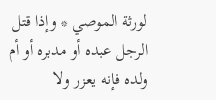لورثة الموصي * وإذا قتل الرجل عبده أو مدبره أو أم ولده فإنه يعزر ولا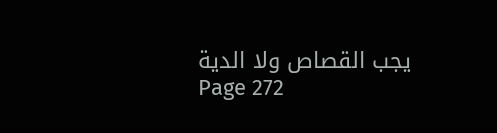يجب القصاص ولا الدية
Page 272